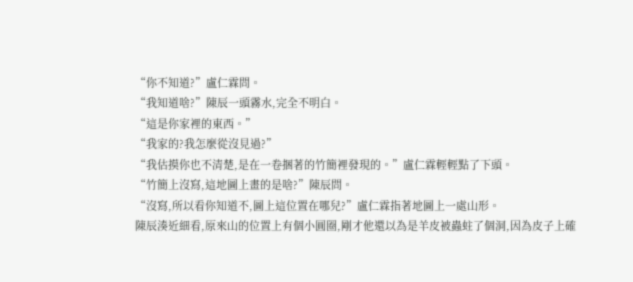“你不知道?”盧仁霖問。
“我知道啥?”陳辰一頭霧水,完全不明白。
“這是你家裡的東西。”
“我家的?我怎麼從沒見過?”
“我估摸你也不清楚,是在一卷捆著的竹簡裡發現的。”盧仁霖輕輕點了下頭。
“竹簡上沒寫,這地圖上畫的是啥?”陳辰問。
“沒寫,所以看你知道不,圖上這位置在哪兒?”盧仁霖指著地圖上一處山形。
陳辰湊近細看,原來山的位置上有個小圓圈,剛才他還以為是羊皮被蟲蛀了個洞,因為皮子上確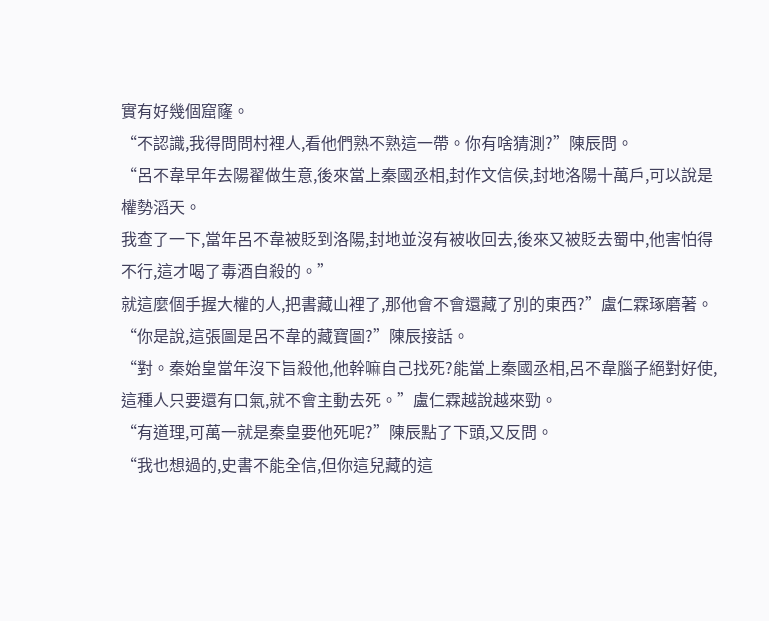實有好幾個窟窿。
“不認識,我得問問村裡人,看他們熟不熟這一帶。你有啥猜測?”陳辰問。
“呂不韋早年去陽翟做生意,後來當上秦國丞相,封作文信侯,封地洛陽十萬戶,可以說是權勢滔天。
我查了一下,當年呂不韋被貶到洛陽,封地並沒有被收回去,後來又被貶去蜀中,他害怕得不行,這才喝了毒酒自殺的。”
就這麼個手握大權的人,把書藏山裡了,那他會不會還藏了別的東西?”盧仁霖琢磨著。
“你是說,這張圖是呂不韋的藏寶圖?”陳辰接話。
“對。秦始皇當年沒下旨殺他,他幹嘛自己找死?能當上秦國丞相,呂不韋腦子絕對好使,這種人只要還有口氣,就不會主動去死。”盧仁霖越說越來勁。
“有道理,可萬一就是秦皇要他死呢?”陳辰點了下頭,又反問。
“我也想過的,史書不能全信,但你這兒藏的這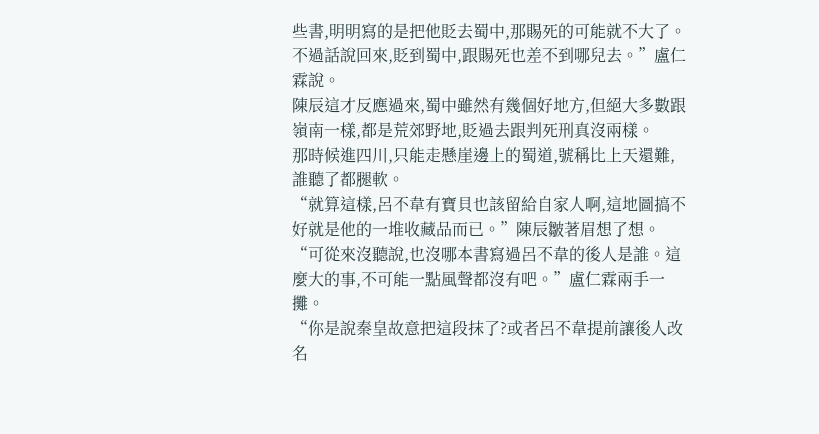些書,明明寫的是把他貶去蜀中,那賜死的可能就不大了。不過話說回來,貶到蜀中,跟賜死也差不到哪兒去。”盧仁霖說。
陳辰這才反應過來,蜀中雖然有幾個好地方,但絕大多數跟嶺南一樣,都是荒郊野地,貶過去跟判死刑真沒兩樣。
那時候進四川,只能走懸崖邊上的蜀道,號稱比上天還難,誰聽了都腿軟。
“就算這樣,呂不韋有寶貝也該留給自家人啊,這地圖搞不好就是他的一堆收藏品而已。”陳辰皺著眉想了想。
“可從來沒聽說,也沒哪本書寫過呂不韋的後人是誰。這麼大的事,不可能一點風聲都沒有吧。”盧仁霖兩手一攤。
“你是說秦皇故意把這段抹了?或者呂不韋提前讓後人改名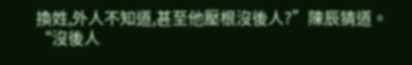換姓,外人不知道,甚至他壓根沒後人?”陳辰猜道。
“沒後人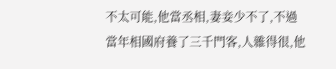不太可能,他當丞相,妻妾少不了,不過當年相國府養了三千門客,人雜得很,他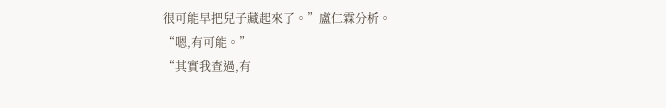很可能早把兒子藏起來了。”盧仁霖分析。
“嗯,有可能。”
“其實我查過,有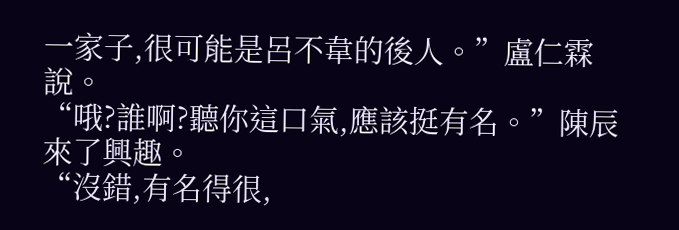一家子,很可能是呂不韋的後人。”盧仁霖說。
“哦?誰啊?聽你這口氣,應該挺有名。”陳辰來了興趣。
“沒錯,有名得很,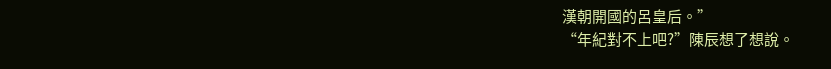漢朝開國的呂皇后。”
“年紀對不上吧?”陳辰想了想說。